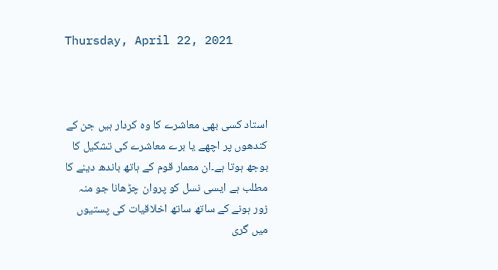Thursday, April 22, 2021



استاد کسی بھی معاشرے کا وہ کردار ہیں جن کے کندھوں پر اچھے یا برے معاشرے کی تشکیل کا بوجھ ہوتا ہے۔ان معمار قوم کے ہاتھ باندھ دینے کا مطلب ہے ایسی نسل کو پروان چڑھانا جو منہ زور ہونے کے ساتھ ساتھ اخلاقیات کی پستیوں میں گری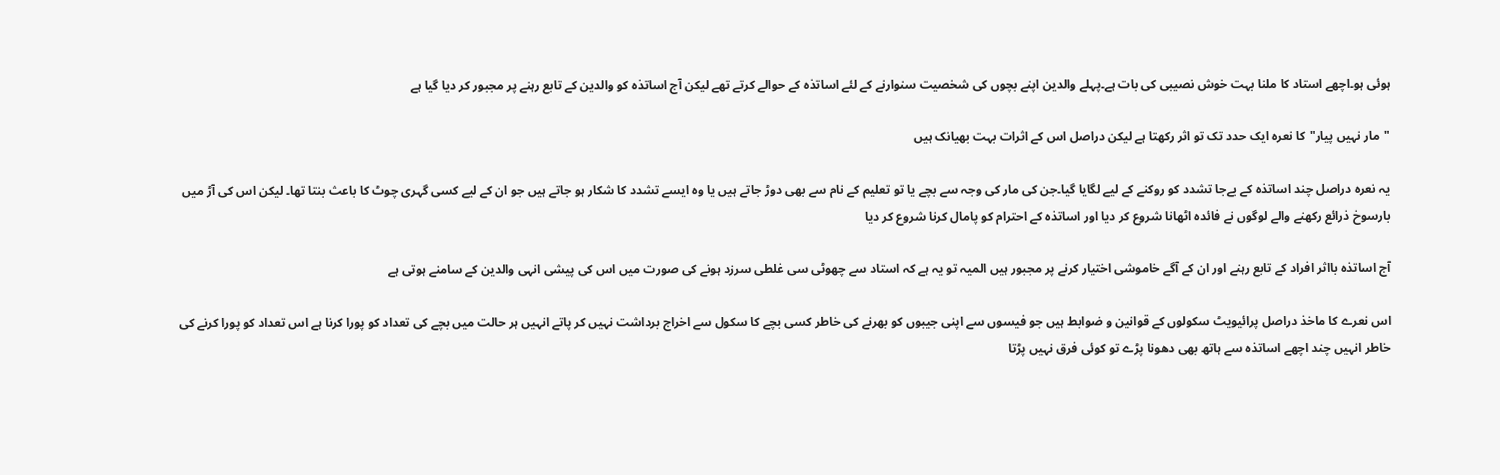ہوئی ہو۔اچھے استاد کا ملنا بہت خوش نصیبی کی بات ہے۔پہلے والدین اپنے بچوں کی شخصیت سنوارنے کے لئے اساتذہ کے حوالے کرتے تھے لیکن آج اساتذہ کو والدین کے تابع رہنے پر مجبور کر دیا گیا ہے

"مار نہیں پیار"کا نعرہ ایک حدد تک تو اثر رکھتا ہے لیکن دراصل اس کے اثرات بہت بھیانک ہیں

یہ نعرہ دراصل چند اساتذہ کے بےجا تشدد کو روکنے کے لیے لگایا گیا۔جن کی مار کی وجہ سے بچے یا تو تعلیم کے نام سے بھی دوڑ جاتے ہیں یا وہ ایسے تشدد کا شکار ہو جاتے ہیں جو ان کے لیے کسی گہری چوٹ کا باعث بنتا تھا۔ لیکن اس کی آڑ میں بارسوخ ذرائع رکھنے والے لوگوں نے فائدہ اٹھانا شروع کر دیا اور اساتذہ کے احترام کو پامال کرنا شروع کر دیا

آج اساتذہ بااثر افراد کے تابع رہنے اور ان کے آگے خاموشی اختیار کرنے پر مجبور ہیں المیہ تو یہ ہے کہ استاد سے چھوٹی سی غلطی سرزد ہونے کی صورت میں اس کی پیشی انہی والدین کے سامنے ہوتی ہے

اس نعرے کا ماخذ دراصل پرائیویٹ سکولوں کے قوانین و ضوابط ہیں جو فیسوں سے اپنی جیبوں کو بھرنے کی خاطر کسی بچے کا سکول سے اخراج برداشت نہیں کر پاتے انہیں ہر حالت میں بچے کی تعداد کو پورا کرنا ہے اس تعداد کو پورا کرنے کی خاطر انہیں چند اچھے اساتذہ سے ہاتھ بھی دھونا پڑے تو کوئی فرق نہیں پڑتا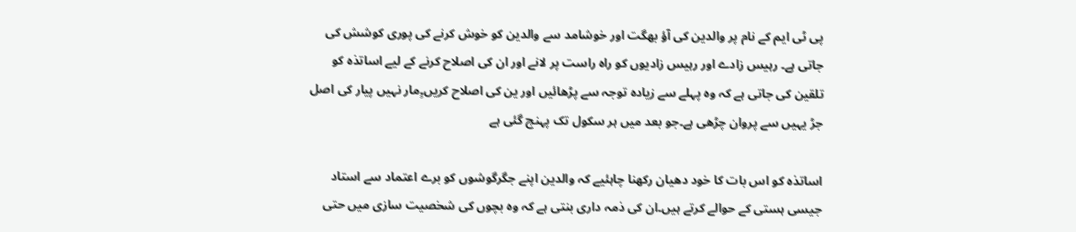پی ٹی ایم کے نام پر والدین کی آؤ بھگت اور خوشامد سے والدین کو خوش کرنے کی پوری کوشش کی جاتی ہے۔ رہیس زادے اور رہیس زادیوں کو راہ راست پر لانے اور ان کی اصلاح کرنے کے لیے اساتذہ کو تلقین کی جاتی ہے کہ وہ پہلے سے زیادہ توجہ سے پڑھائیں اور ین کی اصلاح کریں۔ٍمار نہیں پیار کی اصل جڑ یہیں سے پروان چڑھی ہے۔جو بعد میں ہر سکول تک پہنچ گئی ہے

اساتذہ کو اس بات کا خود دھیان رکھنا چاہئیے کہ والدین اپنے جگرگوشوں کو برے اعتماد سے استاد جیسی ہستی کے حوالے کرتے ہیں۔ان کی ذمہ داری بنتی ہے کہ وہ بچوں کی شخصیت سازی میں حتی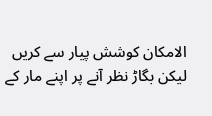الامکان کوشش پیار سے کریں لیکن بگاڑ نظر آنے پر اپنے مار کے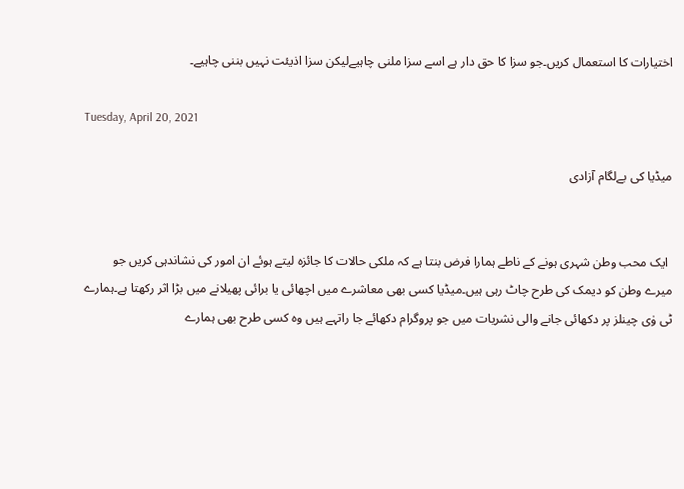اختیارات کا استعمال کریں۔جو سزا کا حق دار ہے اسے سزا ملنی چاہیےلیکن سزا اذیئت نہیں بننی چاہیے۔

Tuesday, April 20, 2021

میڈیا کی بےلگام آزادی


 ایک محب وطن شہری ہونے کے ناطے ہمارا فرض بنتا ہے کہ ملکی حالات کا جائزہ لیتے ہوئے ان امور کی نشاندہی کریں جو میرے وطن کو دیمک کی طرح چاٹ رہی ہیں۔میڈیا کسی بھی معاشرے میں اچھائی یا برائی پھیلانے میں بڑا اثر رکھتا ہے۔ہمارے ٹی وٰی چینلز پر دکھائی جانے والی نشریات میں جو پروگرام دکھائے جا راتہے ہیں وہ کسی طرح بھی ہمارے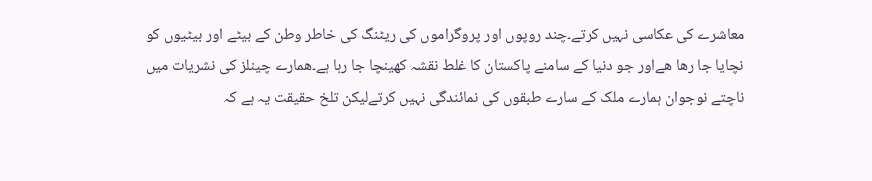معاشرے کی عکاسی نہیں کرتے۔چند روپوں اور پروگراموں کی ریٹنگ کی خاطر وطن کے بیٹے اور بیٹیوں کو نچایا جا رھا ھےاور جو دنیا کے سامنے پاکستان کا غلط نقشہ کھینچا جا رہا ہے۔ھمارے چینلز کی نشریات میں ناچتے نوجوان ہمارے ملک کے سارے طبقوں کی نمائندگی نہیں کرتےلیکن تلخ حقیقت یہ ہے کہ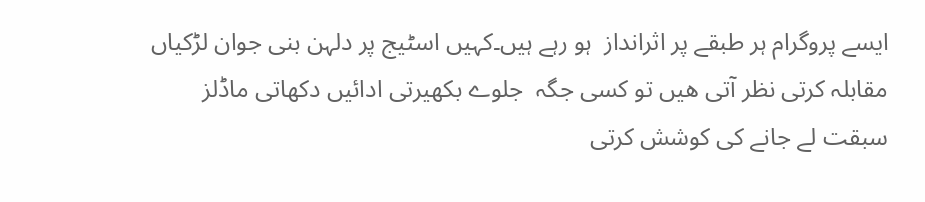ایسے پروگرام ہر طبقے پر اثرانداز  ہو رہے ہیں۔کہیں اسٹیج پر دلہن بنی جوان لڑکیاں  مقابلہ کرتی نظر آتی ھیں تو کسی جگہ  جلوے بکھیرتی ادائیں دکھاتی ماڈلز سبقت لے جانے کی کوشش کرتی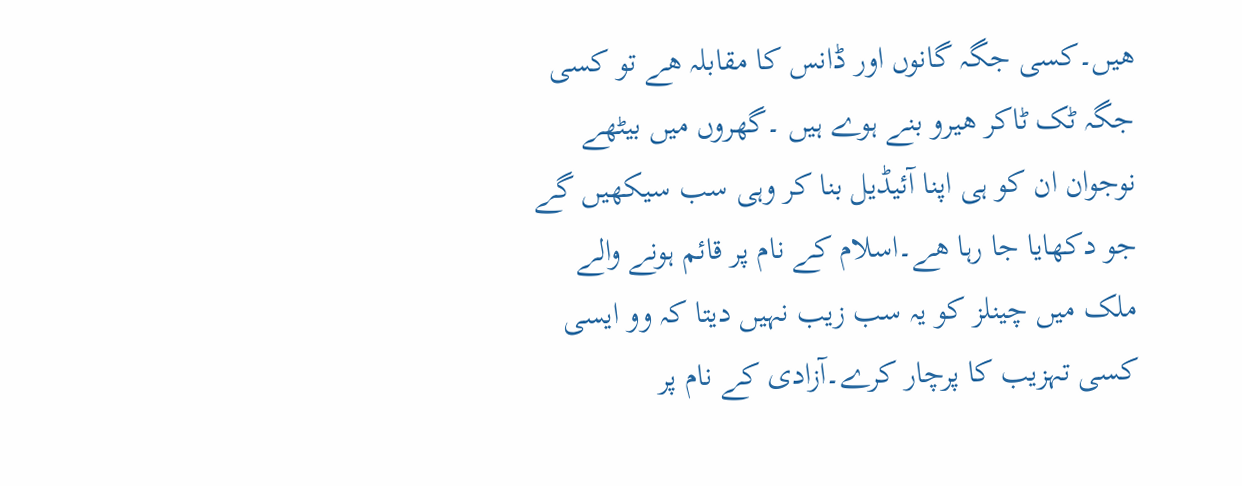ھیں۔کسی جگہ گانوں اور ڈانس کا مقابلہ ھے تو کسی جگہ ٹک ٹاکر ھیرو بنے ہوے ہیں ۔گھروں میں بیٹھے نوجوان ان کو ہی اپنا آئیڈیل بنا کر وہی سب سیکھیں گے جو دکھایا جا رہا ھے۔اسلام کے نام پر قائم ہونے والے ملک میں چینلز کو یہ سب زیب نہیں دیتا کہ وو ایسی کسی تہزیب کا پرچار کرے۔آزادی کے نام پر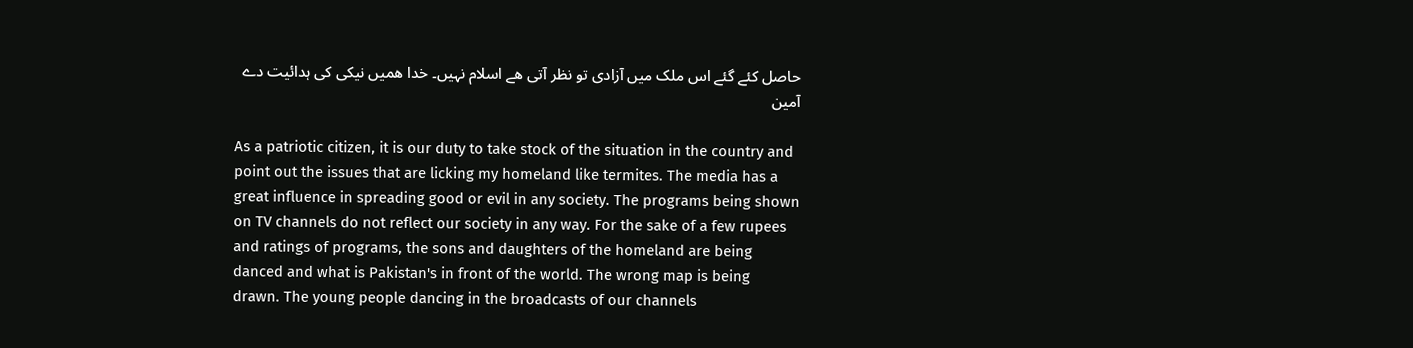حاصل کئے گئے اس ملک میں آزادی تو نظر آتی ھے اسلام نہیں۔ خدا ھمیں نیکی کی ہدائیت دے آمین

As a patriotic citizen, it is our duty to take stock of the situation in the country and point out the issues that are licking my homeland like termites. The media has a great influence in spreading good or evil in any society. The programs being shown on TV channels do not reflect our society in any way. For the sake of a few rupees and ratings of programs, the sons and daughters of the homeland are being danced and what is Pakistan's in front of the world. The wrong map is being drawn. The young people dancing in the broadcasts of our channels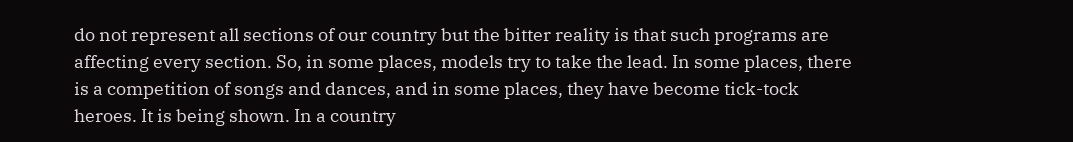do not represent all sections of our country but the bitter reality is that such programs are affecting every section. So, in some places, models try to take the lead. In some places, there is a competition of songs and dances, and in some places, they have become tick-tock heroes. It is being shown. In a country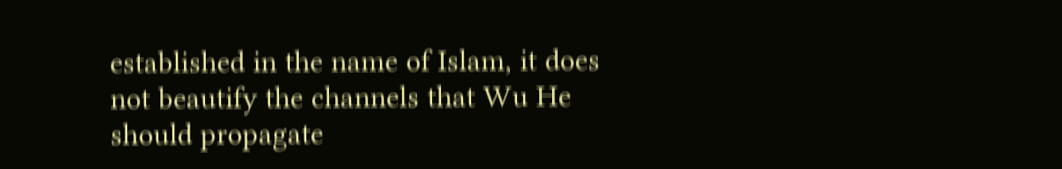established in the name of Islam, it does not beautify the channels that Wu He should propagate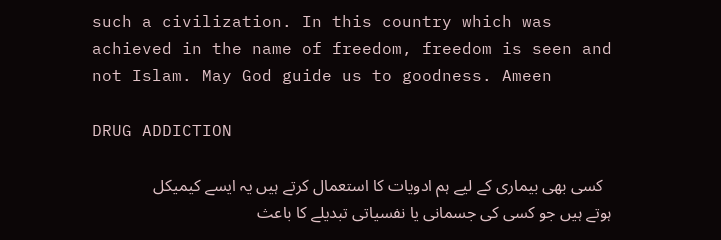such a civilization. In this country which was achieved in the name of freedom, freedom is seen and not Islam. May God guide us to goodness. Ameen

DRUG ADDICTION

  کسی بھی بیماری کے لیے ہم ادویات کا استعمال کرتے ہیں یہ ایسے کیمیکل ہوتے ہیں جو کسی کی جسمانی یا نفسیاتی تبدیلے کا باعث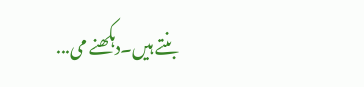بنتے ہیں۔دہکھنے می...